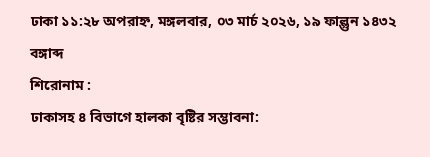ঢাকা ১১:২৮ অপরাহ্ন, মঙ্গলবার, ০৩ মার্চ ২০২৬, ১৯ ফাল্গুন ১৪৩২ বঙ্গাব্দ
শিরোনাম :
ঢাকাসহ ৪ বিভাগে হালকা বৃষ্টির সম্ভাবনা: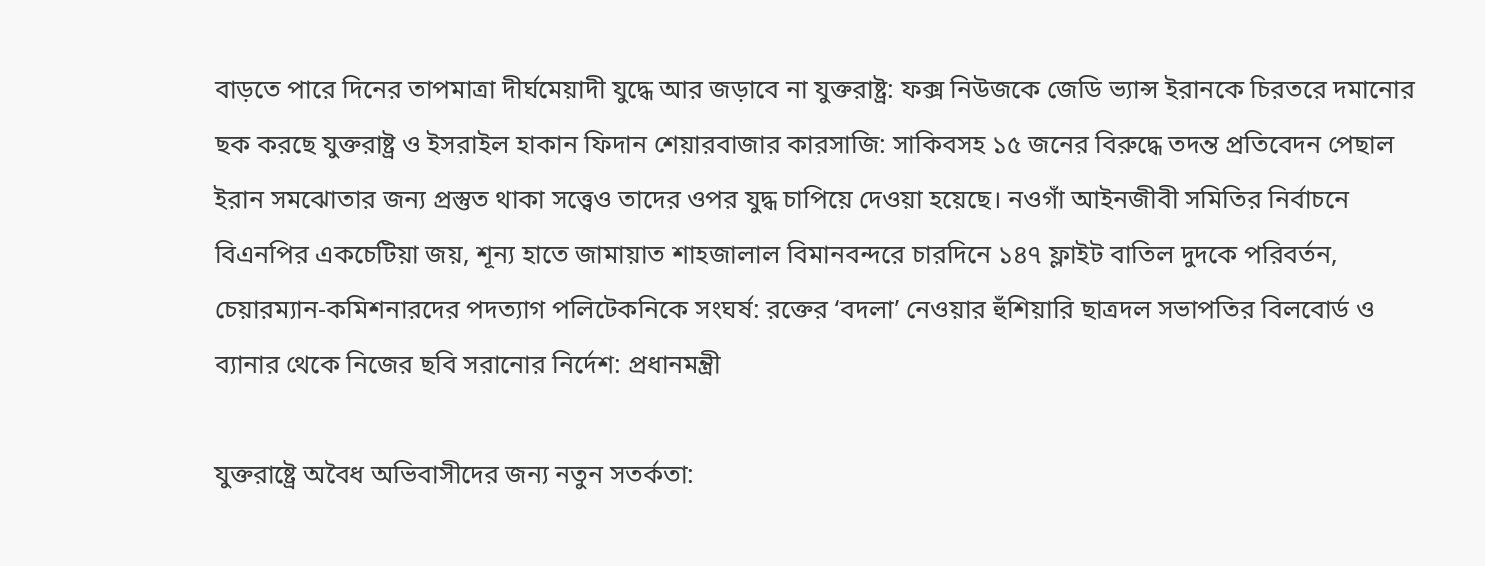বাড়তে পারে দিনের তাপমাত্রা দীর্ঘমেয়াদী যুদ্ধে আর জড়াবে না যুক্তরাষ্ট্র: ফক্স নিউজকে জেডি ভ্যান্স ইরানকে চিরতরে দমানোর ছক করছে যুক্তরাষ্ট্র ও ইসরাইল হাকান ফিদান শেয়ারবাজার কারসাজি: সাকিবসহ ১৫ জনের বিরুদ্ধে তদন্ত প্রতিবেদন পেছাল ইরান সমঝোতার জন্য প্রস্তুত থাকা সত্ত্বেও তাদের ওপর যুদ্ধ চাপিয়ে দেওয়া হয়েছে। নওগাঁ আইনজীবী সমিতির নির্বাচনে বিএনপির একচেটিয়া জয়, শূন্য হাতে জামায়াত শাহজালাল বিমানবন্দরে চারদিনে ১৪৭ ফ্লাইট বাতিল দুদকে পরিবর্তন, চেয়ারম্যান-কমিশনারদের পদত্যাগ পলিটেকনিকে সংঘর্ষ: রক্তের ‘বদলা’ নেওয়ার হুঁশিয়ারি ছাত্রদল সভাপতির বিলবোর্ড ও ব্যানার থেকে নিজের ছবি সরানোর নির্দেশ: প্রধানমন্ত্রী

যুক্তরাষ্ট্রে অবৈধ অভিবাসীদের জন্য নতুন সতর্কতা: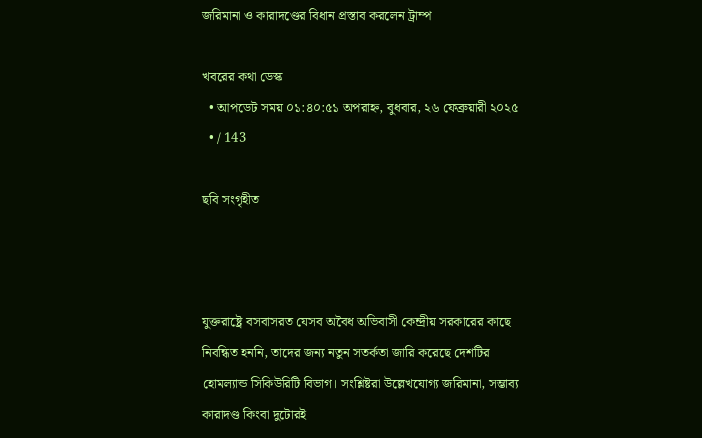জরিমানা ও কারাদণ্ডের বিধান প্রস্তাব করলেন ট্রাম্প

খবরের কথা ডেস্ক
  • আপডেট সময় ০১:৪০:৫১ অপরাহ্ন, বুধবার, ২৬ ফেব্রুয়ারী ২০২৫
  • / 143

ছবি সংগৃহীত



যুক্তরাষ্ট্রে বসবাসরত যেসব অবৈধ অভিবাসী কেন্দ্রীয় সরকারের কাছে নিবন্ধিত হননি, তাদের জন্য নতুন সতর্কতা জারি করেছে দেশটির হোমল্যান্ড সিকিউরিটি বিভাগ। সংশ্লিষ্টরা উল্লেখযোগ্য জরিমানা, সম্ভাব্য কারাদণ্ড কিংবা দুটোরই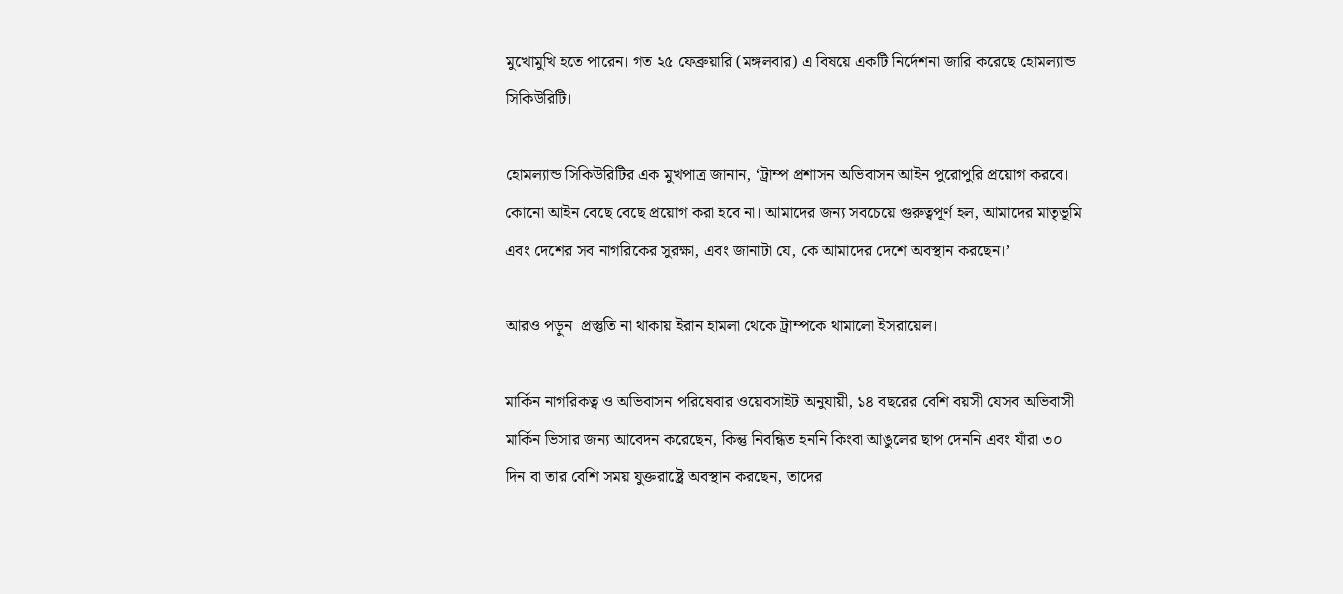মুখোমুখি হতে পারেন। গত ২৫ ফেব্রুয়ারি (মঙ্গলবার) এ বিষয়ে একটি নির্দেশনা জারি করেছে হোমল্যান্ড সিকিউরিটি।

হোমল্যান্ড সিকিউরিটির এক মুখপাত্র জানান, ‘ট্রাম্প প্রশাসন অভিবাসন আইন পুরোপুরি প্রয়োগ করবে। কোনো আইন বেছে বেছে প্রয়োগ করা হবে না। আমাদের জন্য সবচেয়ে গুরুত্বপূর্ণ হল, আমাদের মাতৃভূমি এবং দেশের সব নাগরিকের সুরক্ষা, এবং জানাটা যে, কে আমাদের দেশে অবস্থান করছেন।’

আরও পড়ুন  প্রস্তুতি না থাকায় ইরান হামলা থেকে ট্রাম্পকে থামালো ইসরায়েল।

মার্কিন নাগরিকত্ব ও অভিবাসন পরিষেবার ওয়েবসাইট অনুযায়ী, ১৪ বছরের বেশি বয়সী যেসব অভিবাসী মার্কিন ভিসার জন্য আবেদন করেছেন, কিন্তু নিবন্ধিত হননি কিংবা আঙুলের ছাপ দেননি এবং যাঁরা ৩০ দিন বা তার বেশি সময় যুক্তরাষ্ট্রে অবস্থান করছেন, তাদের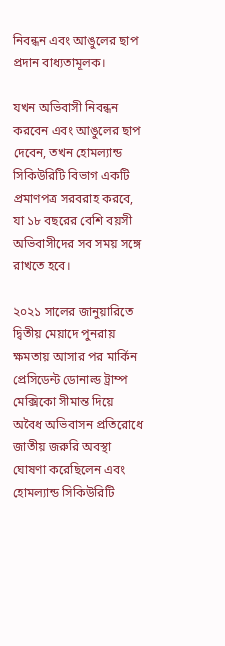নিবন্ধন এবং আঙুলের ছাপ প্রদান বাধ্যতামূলক।

যখন অভিবাসী নিবন্ধন করবেন এবং আঙুলের ছাপ দেবেন, তখন হোমল্যান্ড সিকিউরিটি বিভাগ একটি প্রমাণপত্র সরবরাহ করবে, যা ১৮ বছরের বেশি বয়সী অভিবাসীদের সব সময় সঙ্গে রাখতে হবে।

২০২১ সালের জানুয়ারিতে দ্বিতীয় মেয়াদে পুনরায় ক্ষমতায় আসার পর মার্কিন প্রেসিডেন্ট ডোনাল্ড ট্রাম্প মেক্সিকো সীমান্ত দিয়ে অবৈধ অভিবাসন প্রতিরোধে জাতীয় জরুরি অবস্থা ঘোষণা করেছিলেন এবং হোমল্যান্ড সিকিউরিটি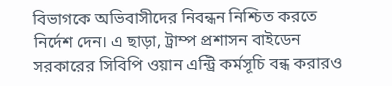বিভাগকে অভিবাসীদের নিবন্ধন নিশ্চিত করতে নির্দেশ দেন। এ ছাড়া, ট্রাম্প প্রশাসন বাইডেন সরকারের সিবিপি ওয়ান এন্ট্রি কর্মসূচি বন্ধ করারও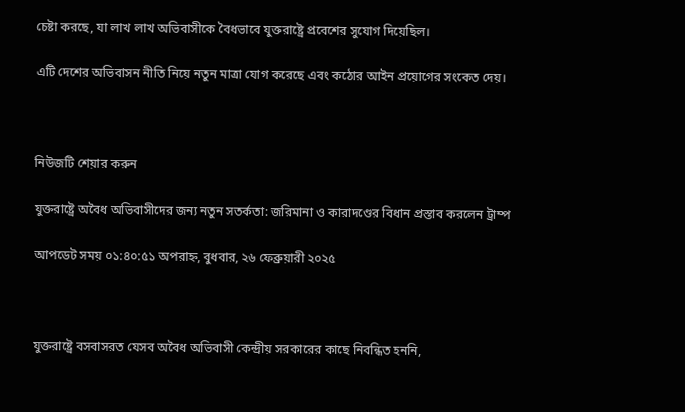চেষ্টা করছে, যা লাখ লাখ অভিবাসীকে বৈধভাবে যুক্তরাষ্ট্রে প্রবেশের সুযোগ দিয়েছিল।

এটি দেশের অভিবাসন নীতি নিয়ে নতুন মাত্রা যোগ করেছে এবং কঠোর আইন প্রয়োগের সংকেত দেয়।



নিউজটি শেয়ার করুন

যুক্তরাষ্ট্রে অবৈধ অভিবাসীদের জন্য নতুন সতর্কতা: জরিমানা ও কারাদণ্ডের বিধান প্রস্তাব করলেন ট্রাম্প

আপডেট সময় ০১:৪০:৫১ অপরাহ্ন, বুধবার, ২৬ ফেব্রুয়ারী ২০২৫



যুক্তরাষ্ট্রে বসবাসরত যেসব অবৈধ অভিবাসী কেন্দ্রীয় সরকারের কাছে নিবন্ধিত হননি,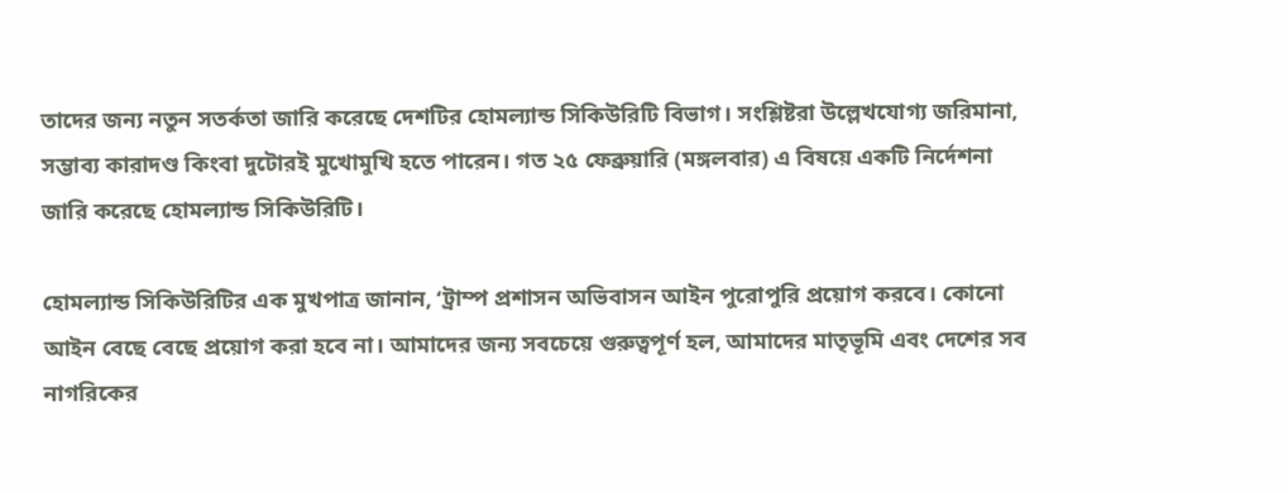তাদের জন্য নতুন সতর্কতা জারি করেছে দেশটির হোমল্যান্ড সিকিউরিটি বিভাগ। সংশ্লিষ্টরা উল্লেখযোগ্য জরিমানা, সম্ভাব্য কারাদণ্ড কিংবা দুটোরই মুখোমুখি হতে পারেন। গত ২৫ ফেব্রুয়ারি (মঙ্গলবার) এ বিষয়ে একটি নির্দেশনা জারি করেছে হোমল্যান্ড সিকিউরিটি।

হোমল্যান্ড সিকিউরিটির এক মুখপাত্র জানান, ‘ট্রাম্প প্রশাসন অভিবাসন আইন পুরোপুরি প্রয়োগ করবে। কোনো আইন বেছে বেছে প্রয়োগ করা হবে না। আমাদের জন্য সবচেয়ে গুরুত্বপূর্ণ হল, আমাদের মাতৃভূমি এবং দেশের সব নাগরিকের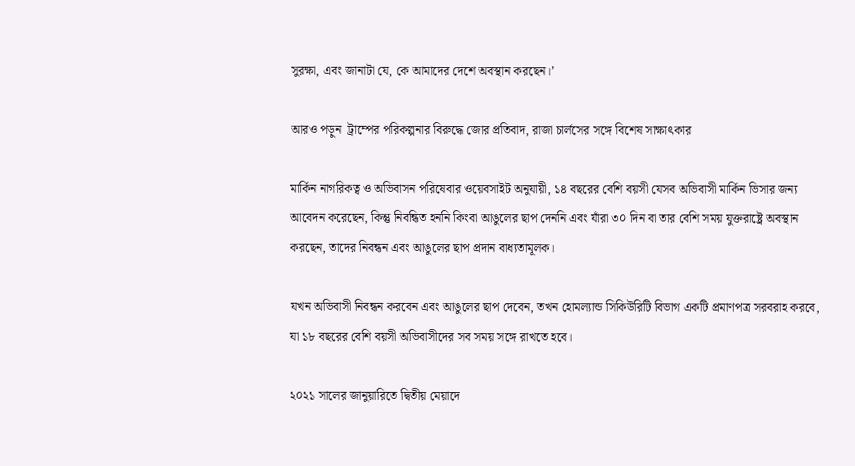সুরক্ষা, এবং জানাটা যে, কে আমাদের দেশে অবস্থান করছেন।’

আরও পড়ুন  ট্রাম্পের পরিকল্পনার বিরুদ্ধে জোর প্রতিবাদ, রাজা চার্লসের সঙ্গে বিশেষ সাক্ষাৎকার

মার্কিন নাগরিকত্ব ও অভিবাসন পরিষেবার ওয়েবসাইট অনুযায়ী, ১৪ বছরের বেশি বয়সী যেসব অভিবাসী মার্কিন ভিসার জন্য আবেদন করেছেন, কিন্তু নিবন্ধিত হননি কিংবা আঙুলের ছাপ দেননি এবং যাঁরা ৩০ দিন বা তার বেশি সময় যুক্তরাষ্ট্রে অবস্থান করছেন, তাদের নিবন্ধন এবং আঙুলের ছাপ প্রদান বাধ্যতামূলক।

যখন অভিবাসী নিবন্ধন করবেন এবং আঙুলের ছাপ দেবেন, তখন হোমল্যান্ড সিকিউরিটি বিভাগ একটি প্রমাণপত্র সরবরাহ করবে, যা ১৮ বছরের বেশি বয়সী অভিবাসীদের সব সময় সঙ্গে রাখতে হবে।

২০২১ সালের জানুয়ারিতে দ্বিতীয় মেয়াদে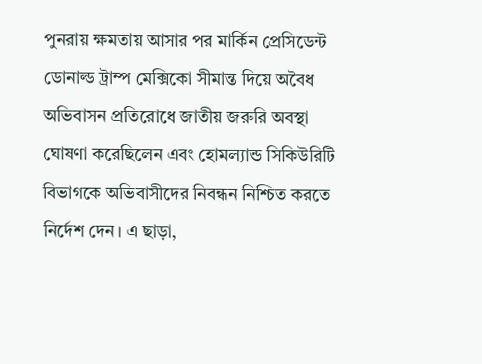পুনরায় ক্ষমতায় আসার পর মার্কিন প্রেসিডেন্ট ডোনাল্ড ট্রাম্প মেক্সিকো সীমান্ত দিয়ে অবৈধ অভিবাসন প্রতিরোধে জাতীয় জরুরি অবস্থা ঘোষণা করেছিলেন এবং হোমল্যান্ড সিকিউরিটি বিভাগকে অভিবাসীদের নিবন্ধন নিশ্চিত করতে নির্দেশ দেন। এ ছাড়া,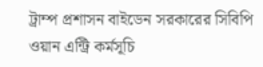ট্রাম্প প্রশাসন বাইডেন সরকারের সিবিপি ওয়ান এন্ট্রি কর্মসূচি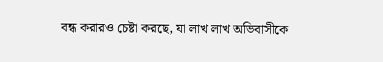বন্ধ করারও চেষ্টা করছে, যা লাখ লাখ অভিবাসীকে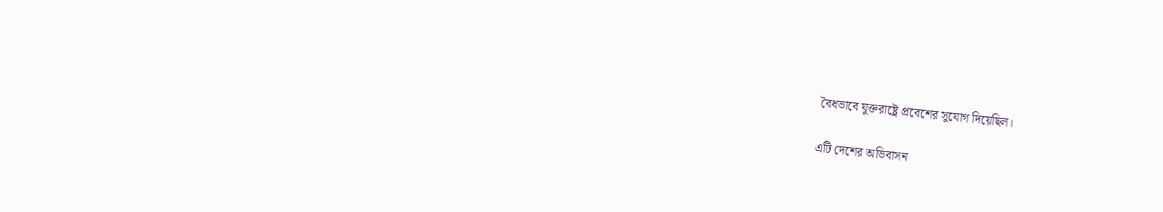বৈধভাবে যুক্তরাষ্ট্রে প্রবেশের সুযোগ দিয়েছিল।

এটি দেশের অভিবাসন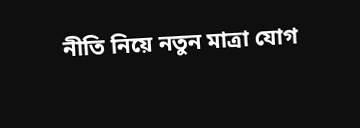নীতি নিয়ে নতুন মাত্রা যোগ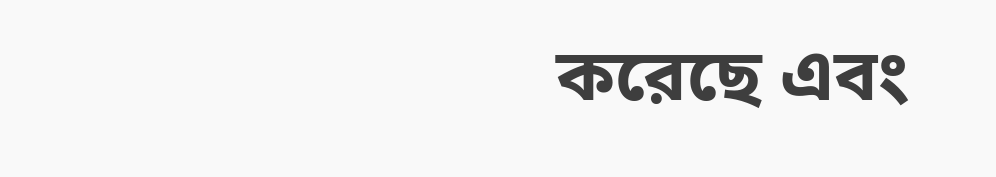করেছে এবং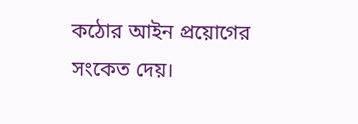কঠোর আইন প্রয়োগের সংকেত দেয়।